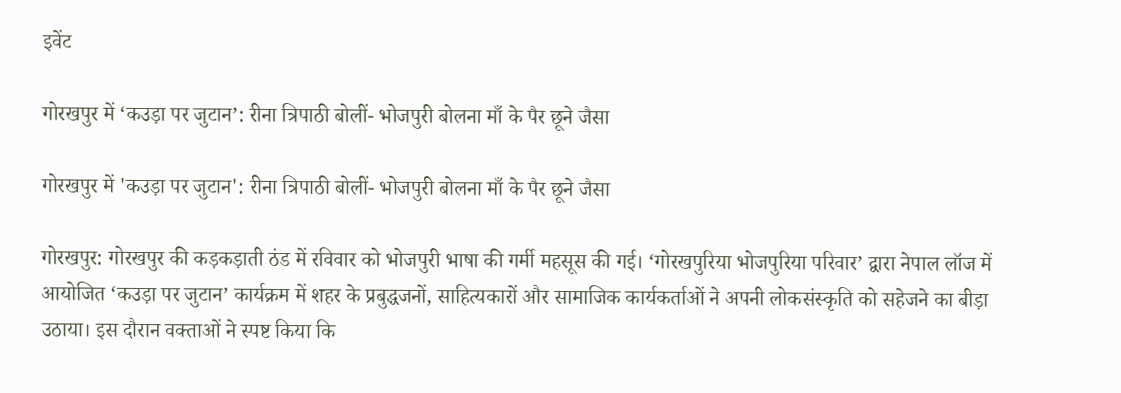इवेंट

गोरखपुर में ‘कउड़ा पर जुटान’: रीना त्रिपाठी बोलीं- भोजपुरी बोलना माँ के पैर छूने जैसा

गोरखपुर में 'कउड़ा पर जुटान': रीना त्रिपाठी बोलीं- भोजपुरी बोलना माँ के पैर छूने जैसा

गोरखपुर: गोरखपुर की कड़कड़ाती ठंड में रविवार को भोजपुरी भाषा की गर्मी महसूस की गई। ‘गोरखपुरिया भोजपुरिया परिवार’ द्वारा नेपाल लॉज में आयोजित ‘कउड़ा पर जुटान’ कार्यक्रम में शहर के प्रबुद्धजनों, साहित्यकारों और सामाजिक कार्यकर्ताओं ने अपनी लोकसंस्कृति को सहेजने का बीड़ा उठाया। इस दौरान वक्ताओं ने स्पष्ट किया कि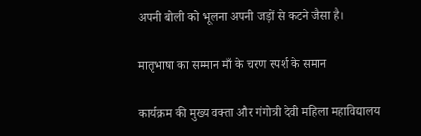अपनी बोली को भूलना अपनी जड़ों से कटने जैसा है।

मातृभाषा का सम्मान माँ के चरण स्पर्श के समान

कार्यक्रम की मुख्य वक्ता और गंगोत्री देवी महिला महाविद्यालय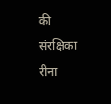की संरक्षिका रीना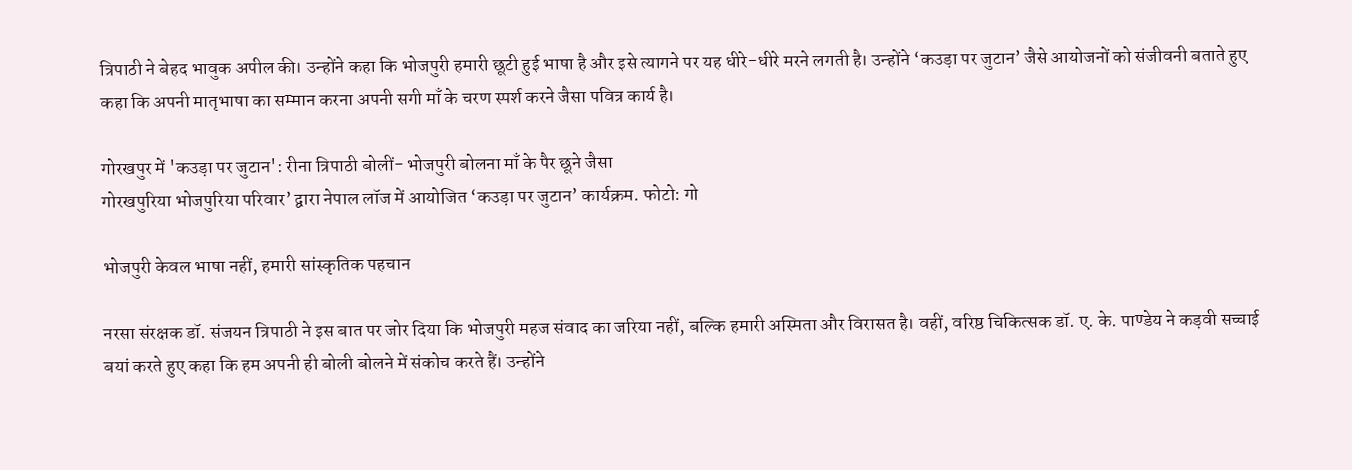त्रिपाठी ने बेहद भावुक अपील की। उन्होंने कहा कि भोजपुरी हमारी छूटी हुई भाषा है और इसे त्यागने पर यह धीरे-धीरे मरने लगती है। उन्होंने ‘कउड़ा पर जुटान’ जैसे आयोजनों को संजीवनी बताते हुए कहा कि अपनी मातृभाषा का सम्मान करना अपनी सगी माँ के चरण स्पर्श करने जैसा पवित्र कार्य है।

गोरखपुर में 'कउड़ा पर जुटान': रीना त्रिपाठी बोलीं- भोजपुरी बोलना माँ के पैर छूने जैसा
गोरखपुरिया भोजपुरिया परिवार’ द्वारा नेपाल लॉज में आयोजित ‘कउड़ा पर जुटान’ कार्यक्रम. फोटो: गो

भोजपुरी केवल भाषा नहीं, हमारी सांस्कृतिक पहचान

नरसा संरक्षक डॉ. संजयन त्रिपाठी ने इस बात पर जोर दिया कि भोजपुरी महज संवाद का जरिया नहीं, बल्कि हमारी अस्मिता और विरासत है। वहीं, वरिष्ठ चिकित्सक डॉ. ए. के. पाण्डेय ने कड़वी सच्चाई बयां करते हुए कहा कि हम अपनी ही बोली बोलने में संकोच करते हैं। उन्होंने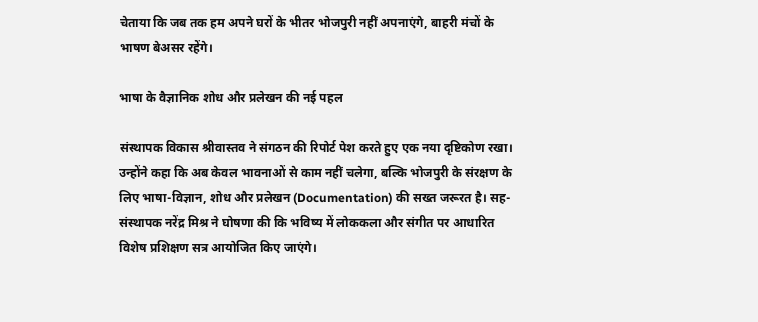चेताया कि जब तक हम अपने घरों के भीतर भोजपुरी नहीं अपनाएंगे, बाहरी मंचों के भाषण बेअसर रहेंगे।

भाषा के वैज्ञानिक शोध और प्रलेखन की नई पहल

संस्थापक विकास श्रीवास्तव ने संगठन की रिपोर्ट पेश करते हुए एक नया दृष्टिकोण रखा। उन्होंने कहा कि अब केवल भावनाओं से काम नहीं चलेगा, बल्कि भोजपुरी के संरक्षण के लिए भाषा-विज्ञान, शोध और प्रलेखन (Documentation) की सख्त जरूरत है। सह-संस्थापक नरेंद्र मिश्र ने घोषणा की कि भविष्य में लोककला और संगीत पर आधारित विशेष प्रशिक्षण सत्र आयोजित किए जाएंगे।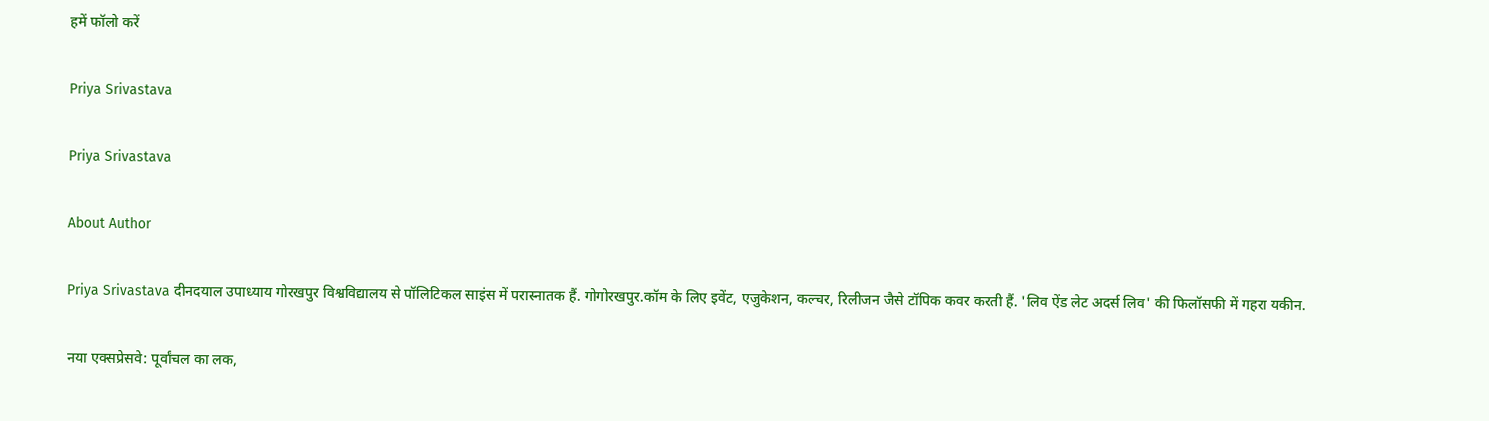हमें फॉलो करें

Priya Srivastava

Priya Srivastava

About Author

Priya Srivastava दीनदयाल उपाध्याय गोरखपुर विश्वविद्यालय से पॉलिटिकल साइंस में परास्नातक हैं. गोगोरखपुर.कॉम के लिए इवेंट, एजुकेशन, कल्चर, रिलीजन जैसे टॉपिक कवर करती हैं. 'लिव ऐंड लेट अदर्स लिव' की फिलॉसफी में गहरा यकीन.

नया एक्सप्रेसवे: पूर्वांचल का लक,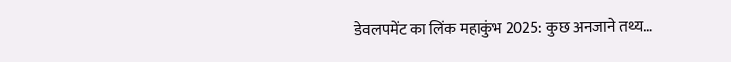डेवलपमेंट का लिंक महाकुंभ 2025: कुछ अनजाने तथ्य…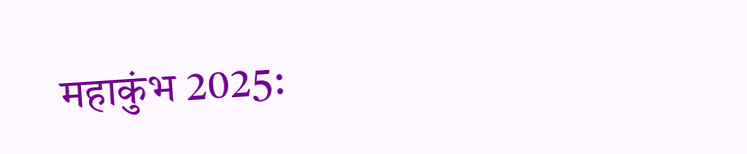महाकुंभ 2025: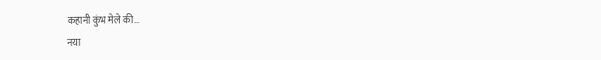कहानी कुंभ मेले की…
नया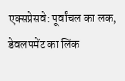एक्सप्रेसवे: पूर्वांचल का लक, डेवलपमेंट का लिंक